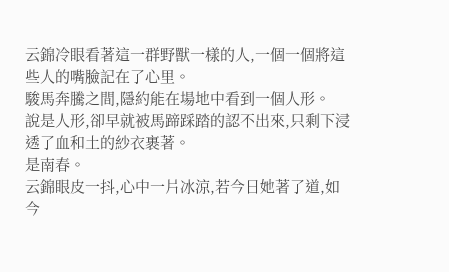云錦冷眼看著這一群野獸一樣的人,一個一個將這些人的嘴臉記在了心里。
駿馬奔騰之間,隱約能在場地中看到一個人形。
說是人形,卻早就被馬蹄踩踏的認不出來,只剩下浸透了血和土的紗衣裹著。
是南春。
云錦眼皮一抖,心中一片冰涼,若今日她著了道,如今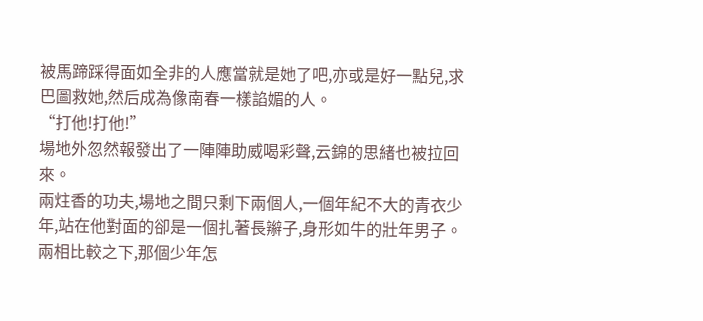被馬蹄踩得面如全非的人應當就是她了吧,亦或是好一點兒,求巴圖救她,然后成為像南春一樣諂媚的人。
“打他!打他!”
場地外忽然報發出了一陣陣助威喝彩聲,云錦的思緒也被拉回來。
兩炷香的功夫,場地之間只剩下兩個人,一個年紀不大的青衣少年,站在他對面的卻是一個扎著長辮子,身形如牛的壯年男子。
兩相比較之下,那個少年怎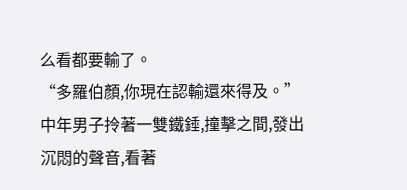么看都要輸了。
“多羅伯顏,你現在認輸還來得及。”
中年男子拎著一雙鐵錘,撞擊之間,發出沉悶的聲音,看著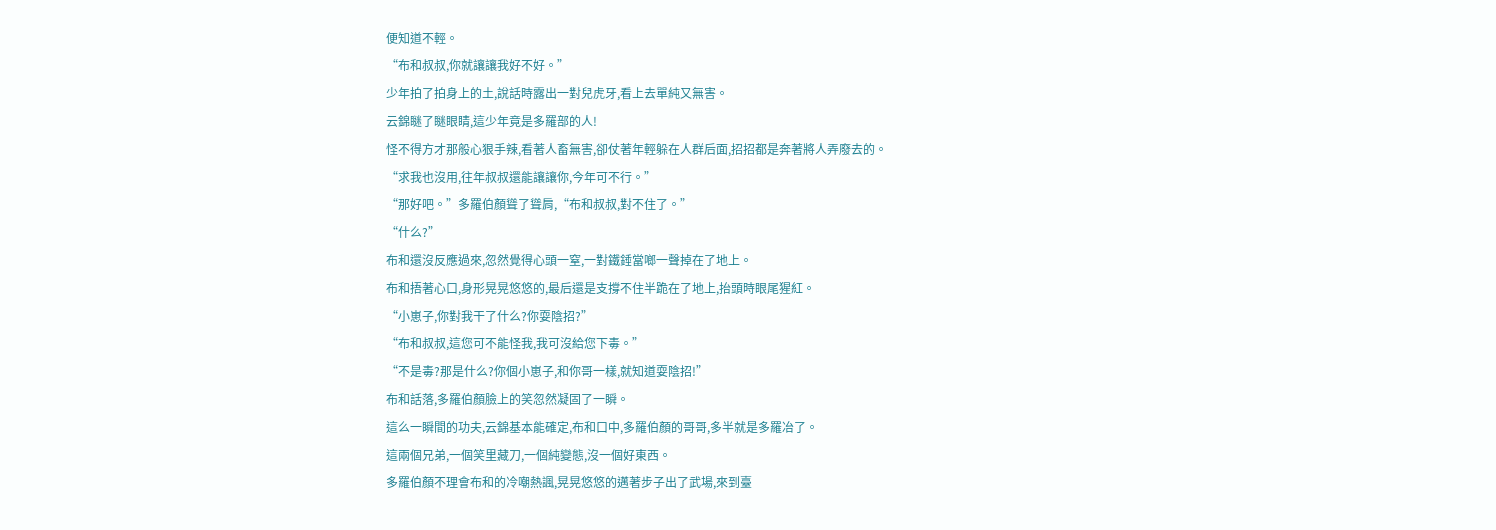便知道不輕。
“布和叔叔,你就讓讓我好不好。”
少年拍了拍身上的土,說話時露出一對兒虎牙,看上去單純又無害。
云錦瞇了瞇眼睛,這少年竟是多羅部的人!
怪不得方才那般心狠手辣,看著人畜無害,卻仗著年輕躲在人群后面,招招都是奔著將人弄廢去的。
“求我也沒用,往年叔叔還能讓讓你,今年可不行。”
“那好吧。”多羅伯顏聳了聳肩,“布和叔叔,對不住了。”
“什么?”
布和還沒反應過來,忽然覺得心頭一窒,一對鐵錘當啷一聲掉在了地上。
布和捂著心口,身形晃晃悠悠的,最后還是支撐不住半跪在了地上,抬頭時眼尾猩紅。
“小崽子,你對我干了什么?你耍陰招?”
“布和叔叔,這您可不能怪我,我可沒給您下毒。”
“不是毒?那是什么?你個小崽子,和你哥一樣,就知道耍陰招!”
布和話落,多羅伯顏臉上的笑忽然凝固了一瞬。
這么一瞬間的功夫,云錦基本能確定,布和口中,多羅伯顏的哥哥,多半就是多羅冶了。
這兩個兄弟,一個笑里藏刀,一個純變態,沒一個好東西。
多羅伯顏不理會布和的冷嘲熱諷,晃晃悠悠的邁著步子出了武場,來到臺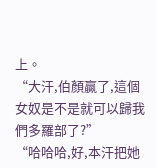上。
“大汗,伯顏贏了,這個女奴是不是就可以歸我們多羅部了?”
“哈哈哈,好,本汗把她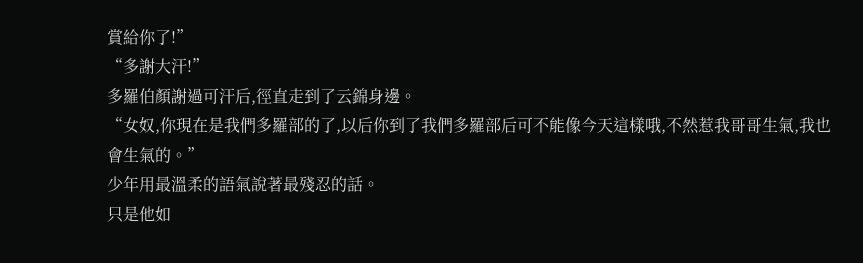賞給你了!”
“多謝大汗!”
多羅伯顏謝過可汗后,徑直走到了云錦身邊。
“女奴,你現在是我們多羅部的了,以后你到了我們多羅部后可不能像今天這樣哦,不然惹我哥哥生氣,我也會生氣的。”
少年用最溫柔的語氣說著最殘忍的話。
只是他如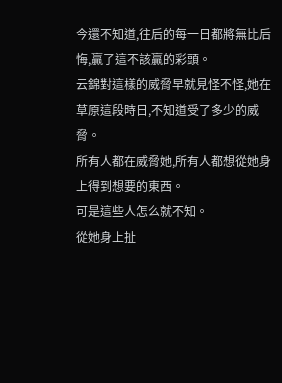今還不知道,往后的每一日都將無比后悔,贏了這不該贏的彩頭。
云錦對這樣的威脅早就見怪不怪,她在草原這段時日,不知道受了多少的威脅。
所有人都在威脅她,所有人都想從她身上得到想要的東西。
可是這些人怎么就不知。
從她身上扯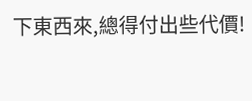下東西來,總得付出些代價!